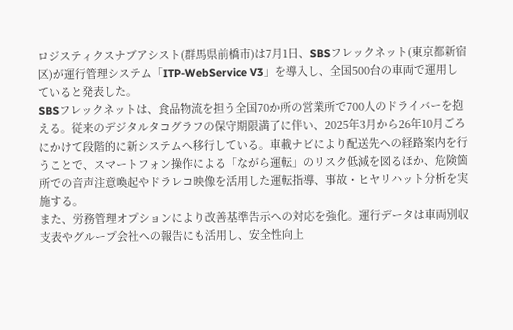ロジスティクスナブアシスト(群馬県前橋市)は7月1日、SBSフレックネット(東京都新宿区)が運行管理システム「ITP-WebService V3」を導入し、全国500台の車両で運用していると発表した。
SBSフレックネットは、食品物流を担う全国70か所の営業所で700人のドライバーを抱える。従来のデジタルタコグラフの保守期限満了に伴い、2025年3月から26年10月ごろにかけて段階的に新システムへ移行している。車載ナビにより配送先への経路案内を行うことで、スマートフォン操作による「ながら運転」のリスク低減を図るほか、危険箇所での音声注意喚起やドラレコ映像を活用した運転指導、事故・ヒヤリハット分析を実施する。
また、労務管理オプションにより改善基準告示への対応を強化。運行データは車両別収支表やグループ会社への報告にも活用し、安全性向上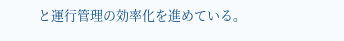と運行管理の効率化を進めている。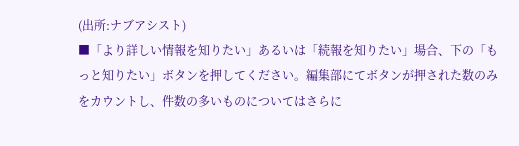(出所:ナブアシスト)
■「より詳しい情報を知りたい」あるいは「続報を知りたい」場合、下の「もっと知りたい」ボタンを押してください。編集部にてボタンが押された数のみをカウントし、件数の多いものについてはさらに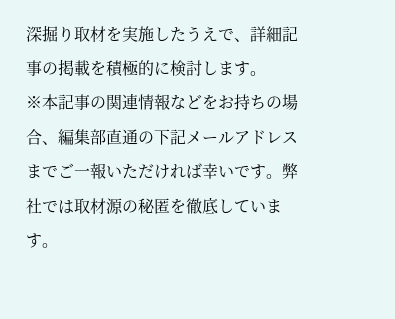深掘り取材を実施したうえで、詳細記事の掲載を積極的に検討します。
※本記事の関連情報などをお持ちの場合、編集部直通の下記メールアドレスまでご一報いただければ幸いです。弊社では取材源の秘匿を徹底しています。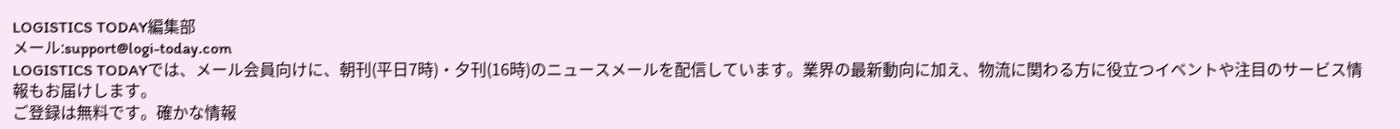LOGISTICS TODAY編集部
メール:support@logi-today.com
LOGISTICS TODAYでは、メール会員向けに、朝刊(平日7時)・夕刊(16時)のニュースメールを配信しています。業界の最新動向に加え、物流に関わる方に役立つイベントや注目のサービス情報もお届けします。
ご登録は無料です。確かな情報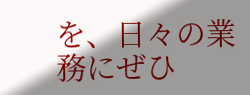を、日々の業務にぜひ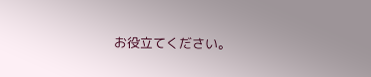お役立てください。